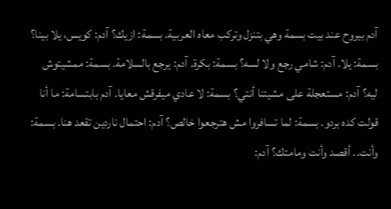آدم بيروح عند بيت بسمة وهي بتنزل وتركب معاه العربية. بسمة: ازيك؟ آدم: كويس، يلا بينا؟ بسمة: يلا. آدم: شامي رجع ولا لسه؟ بسمة: بكرة. آدم: يرجع بالسلامة. بسمة: ممشيتوش ليه؟ آدم: مستعجلة على مشيتنا أنتي؟ بسمة: لا عادي ميفرقش معايا. آدم بابتسامة: ما أنا قولت كده بردو. بسمة: لما تسافروا مش هترجعوا خالص؟ آدم: احتمال ناردين تقعد هنا. بسمة: وأنت.. أقصد وأنت ومامتك؟ آدم: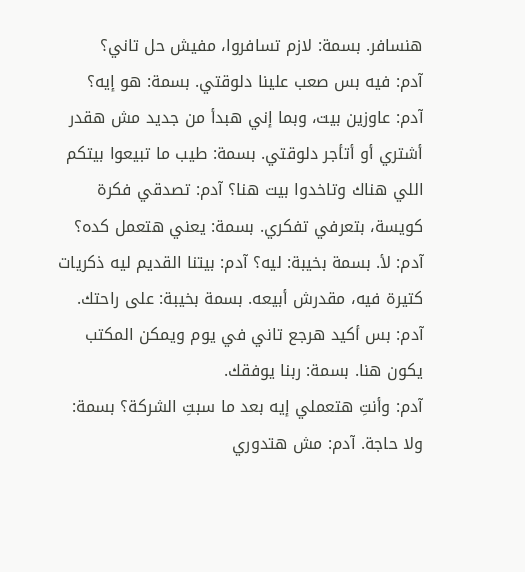هنسافر. بسمة: لازم تسافروا، مفيش حل تاني؟
آدم: فيه بس صعب علينا دلوقتي. بسمة: هو إيه؟ آدم: عاوزين بيت، وبما إني هبدأ من جديد مش هقدر أشتري أو أتأجر دلوقتي. بسمة: طيب ما تبيعوا بيتكم اللي هناك وتاخدوا بيت هنا؟ آدم: تصدقي فكرة كويسة، بتعرفي تفكري. بسمة: يعني هتعمل كده؟ آدم: لأ. بسمة بخيبة: ليه؟ آدم: بيتنا القديم ليه ذكريات كتيرة فيه، مقدرش أبيعه. بسمة بخيبة: على راحتك. آدم: بس أكيد هرجع تاني في يوم ويمكن المكتب يكون هنا. بسمة: ربنا يوفقك.
آدم: وأنتِ هتعملي إيه بعد ما سبتِ الشركة؟ بسمة: ولا حاجة. آدم: مش هتدوري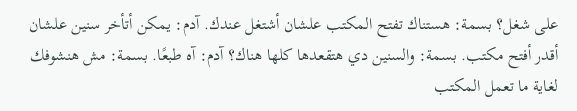على شغل؟ بسمة: هستناك تفتح المكتب علشان أشتغل عندك. آدم: يمكن أتأخر سنين علشان أقدر أفتح مكتب. بسمة: والسنين دي هتقعدها كلها هناك؟ آدم: آه طبعًا. بسمة: مش هنشوفك لغاية ما تعمل المكتب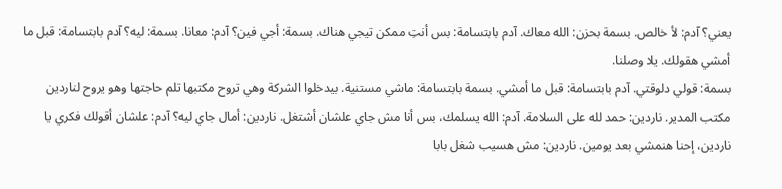يعني؟ آدم: لأ خالص. بسمة بحزن: الله معاك. آدم بابتسامة: بس أنتِ ممكن تيجي هناك. بسمة: أجي فين؟ آدم: معانا. بسمة: ليه؟ آدم بابتسامة: قبل ما أمشي هقولك. يلا وصلنا.
بسمة: قولي دلوقتي. آدم بابتسامة: قبل ما أمشي. بسمة بابتسامة: ماشي مستنية. بيدخلوا الشركة وهي تروح مكتبها تلم حاجتها وهو يروح لناردين مكتب المدير. ناردين: حمد لله على السلامة. آدم: الله يسلمك، بس أنا مش جاي علشان أشتغل. ناردين: أمال جاي ليه؟ آدم: علشان أقولك فكري يا ناردين، إحنا هنمشي بعد يومين. ناردين: مش هسيب شغل بابا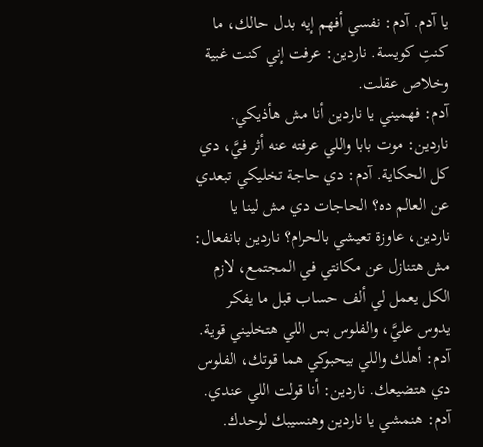يا آدم. آدم: نفسي أفهم إيه بدل حالك، ما كنتِ كويسة. ناردين: عرفت إني كنت غبية وخلاص عقلت.
آدم: فهميني يا ناردين أنا مش هأذيكي. ناردين: موت بابا واللي عرفته عنه أثر فيَّ، دي كل الحكاية. آدم: دي حاجة تخليكي تبعدي عن العالم ده؟ الحاجات دي مش لينا يا ناردين، عاوزة تعيشي بالحرام؟ ناردين بانفعال: مش هتنازل عن مكانتي في المجتمع، لازم الكل يعمل لي ألف حساب قبل ما يفكر يدوس عليَّ، والفلوس بس اللي هتخليني قوية. آدم: أهلك واللي بيحبوكي هما قوتك، الفلوس دي هتضيعك. ناردين: أنا قولت اللي عندي.
آدم: هنمشي يا ناردين وهنسيبك لوحدك.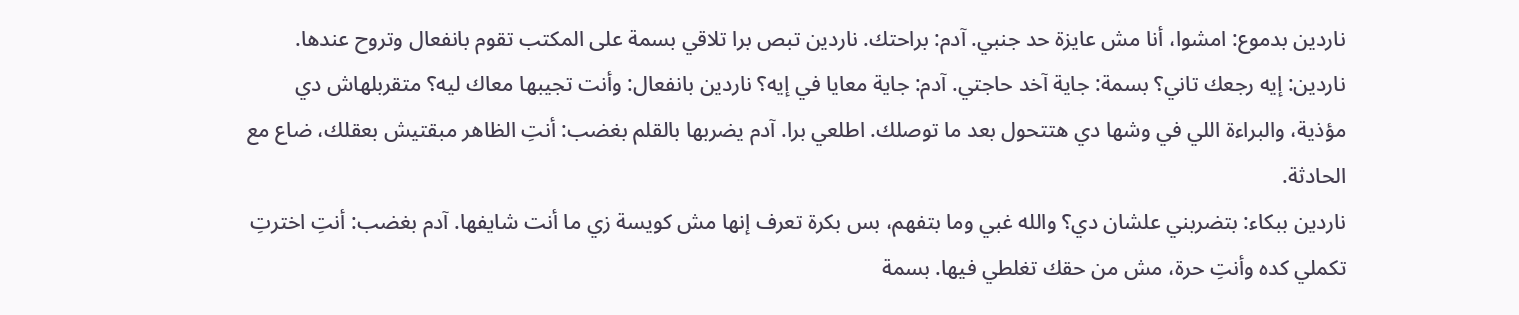ناردين بدموع: امشوا، أنا مش عايزة حد جنبي. آدم: براحتك. ناردين تبص برا تلاقي بسمة على المكتب تقوم بانفعال وتروح عندها. ناردين: إيه رجعك تاني؟ بسمة: جاية آخد حاجتي. آدم: جاية معايا في إيه؟ ناردين بانفعال: وأنت تجيبها معاك ليه؟ متقربلهاش دي مؤذية، والبراءة اللي في وشها دي هتتحول بعد ما توصلك. اطلعي برا. آدم يضربها بالقلم بغضب: أنتِ الظاهر مبقتيش بعقلك، ضاع مع الحادثة.
ناردين ببكاء: بتضربني علشان دي؟ والله غبي وما بتفهم، بس بكرة تعرف إنها مش كويسة زي ما أنت شايفها. آدم بغضب: أنتِ اخترتِ تكملي كده وأنتِ حرة، مش من حقك تغلطي فيها. بسمة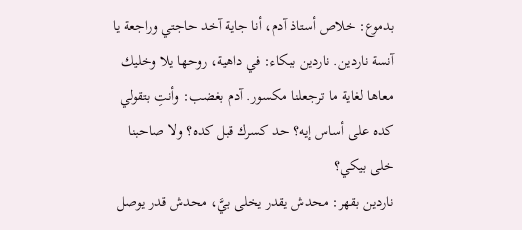بدموع: خلاص أستاذ آدم، أنا جاية آخد حاجتي وراجعة يا آنسة ناردين. ناردين ببكاء: في داهية، روحها يلا وخليك معاها لغاية ما ترجعلنا مكسور. آدم بغضب: وأنتِ بتقولي كده على أساس إيه؟ حد كسرك قبل كده؟ ولا صاحبنا خلى بيكي؟
ناردين بقهر: محدش يقدر يخلى بيَّ، محدش قدر يوصل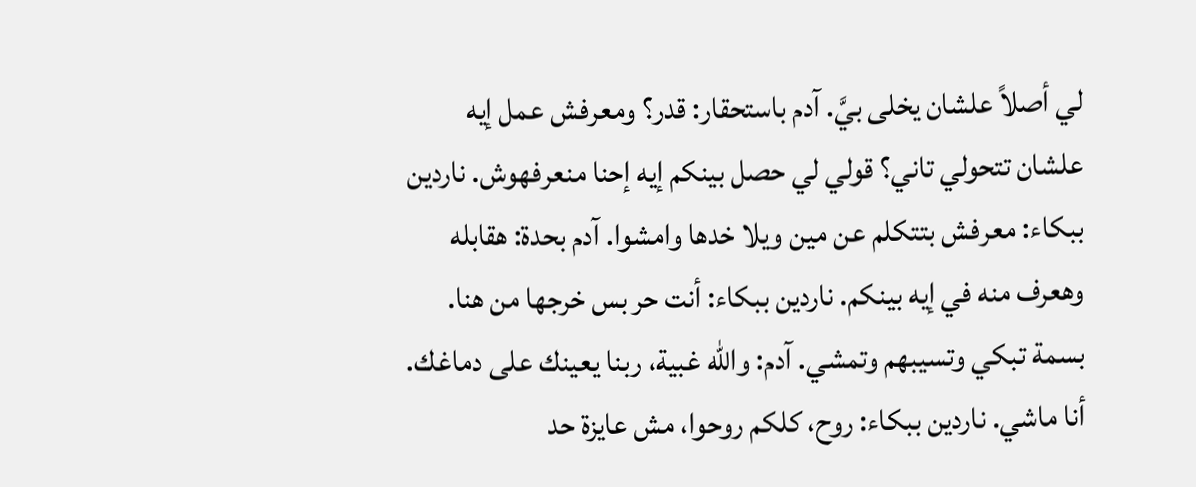لي أصلاً علشان يخلى بيَّ. آدم باستحقار: قدر؟ ومعرفش عمل إيه علشان تتحولي تاني؟ قولي لي حصل بينكم إيه إحنا منعرفهوش. ناردين ببكاء: معرفش بتتكلم عن مين ويلا خدها وامشوا. آدم بحدة: هقابله وهعرف منه في إيه بينكم. ناردين ببكاء: أنت حر بس خرجها من هنا. بسمة تبكي وتسيبهم وتمشي. آدم: والله غبية، ربنا يعينك على دماغك. أنا ماشي. ناردين ببكاء: روح، كلكم روحوا، مش عايزة حد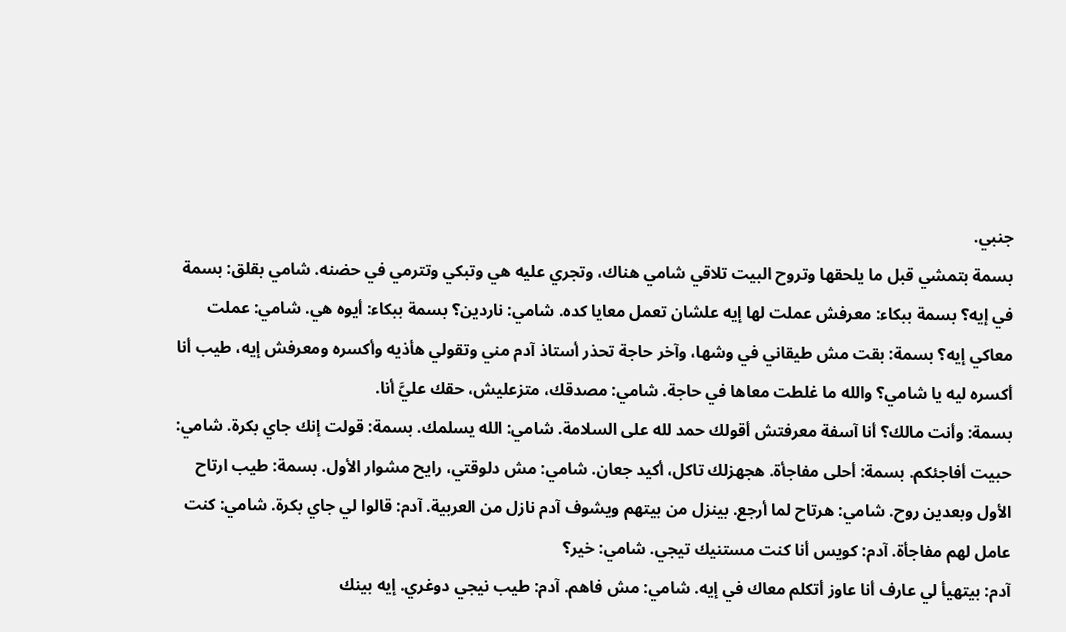جنبي.
بسمة بتمشي قبل ما يلحقها وتروح البيت تلاقي شامي هناك، وتجري عليه هي وتبكي وتترمي في حضنه. شامي بقلق: بسمة في إيه؟ بسمة ببكاء: معرفش عملت لها إيه علشان تعمل معايا كده. شامي: ناردين؟ بسمة ببكاء: أيوه هي. شامي: عملت معاكي إيه؟ بسمة: بقت مش طيقاني في وشها، وآخر حاجة تحذر أستاذ آدم مني وتقولي هأذيه وأكسره ومعرفش إيه، طيب أنا أكسره ليه يا شامي؟ والله ما غلطت معاها في حاجة. شامي: مصدقك، متزعليش، حقك عليَّ أنا.
بسمة: وأنت مالك؟ أنا آسفة معرفتش أقولك حمد لله على السلامة. شامي: الله يسلمك. بسمة: قولت إنك جاي بكرة. شامي: حبيت أفاجئكم. بسمة: أحلى مفاجأة. هجهزلك تاكل، أكيد جعان. شامي: مش دلوقتي، رايح مشوار الأول. بسمة: طيب ارتاح الأول وبعدين روح. شامي: هرتاح لما أرجع. بينزل من بيتهم ويشوف آدم نازل من العربية. آدم: قالوا لي جاي بكرة. شامي: كنت عامل لهم مفاجأة. آدم: كويس أنا كنت مستنيك تيجي. شامي: خير؟
آدم: بيتهيأ لي عارف أنا عاوز أتكلم معاك في إيه. شامي: مش فاهم. آدم: طيب نيجي دوغري. إيه بينك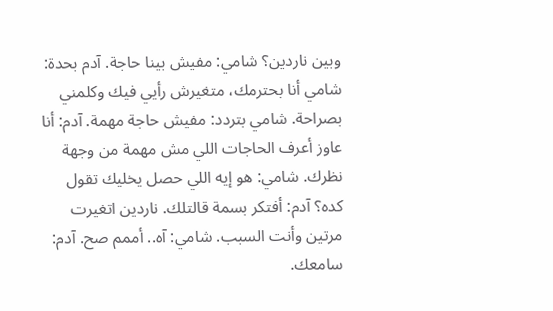وبين ناردين؟ شامي: مفيش بينا حاجة. آدم بحدة: شامي أنا بحترمك، متغيرش رأيي فيك وكلمني بصراحة. شامي بتردد: مفيش حاجة مهمة. آدم: أنا عاوز أعرف الحاجات اللي مش مهمة من وجهة نظرك. شامي: هو إيه اللي حصل يخليك تقول كده؟ آدم: أفتكر بسمة قالتلك. ناردين اتغيرت مرتين وأنت السبب. شامي: آه.. أممم صح. آدم: سامعك.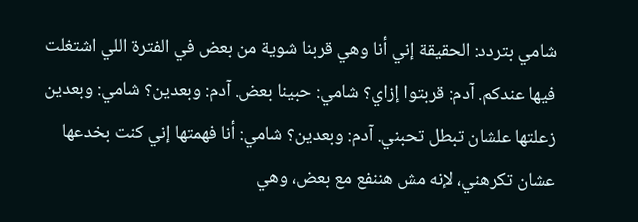شامي بتردد: الحقيقة إني أنا وهي قربنا شوية من بعض في الفترة اللي اشتغلت فيها عندكم. آدم: قربتوا إزاي؟ شامي: حبينا بعض. آدم: وبعدين؟ شامي: وبعدين زعلتها علشان تبطل تحبني. آدم: وبعدين؟ شامي: أنا فهمتها إني كنت بخدعها عشان تكرهني، لإنه مش هننفع مع بعض، وهي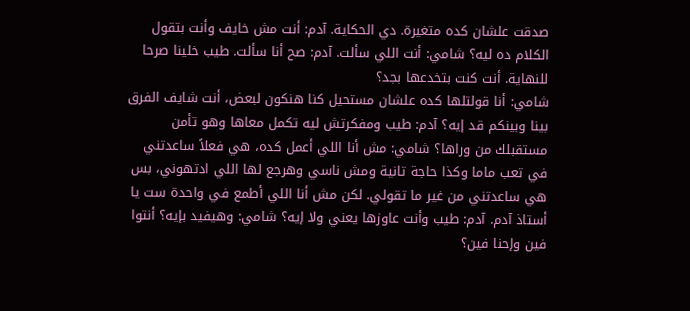صدقت علشان كده متغيرة. دي الحكاية. آدم: أنت مش خايف وأنت بتقول الكلام ده ليه؟ شامي: أنت اللي سألت. آدم: صح أنا سألت. طيب خلينا صرحا للنهاية. أنت كنت بتخدعها بجد؟
شامي: أنا قولتلها كده علشان مستحيل كنا هنكون لبعض، أنت شايف الفرق بينا وبينكم قد إيه؟ آدم: طيب ومفكرتش ليه تكمل معاها وهو تأمن مستقبلك من وراها؟ شامي: مش أنا اللي أعمل كده، هي فعلاً ساعدتني في تعب ماما وكذا حاجة تانية ومش ناسي وهرجع لها اللي ادتهوني، بس هي ساعدتني من غير ما تقولي. لكن مش أنا اللي أطمع في واحدة ست يا أستاذ آدم. آدم: طيب وأنت عاوزها يعني ولا إيه؟ شامي: وهيفيد بإيه؟ أنتوا فين وإحنا فين؟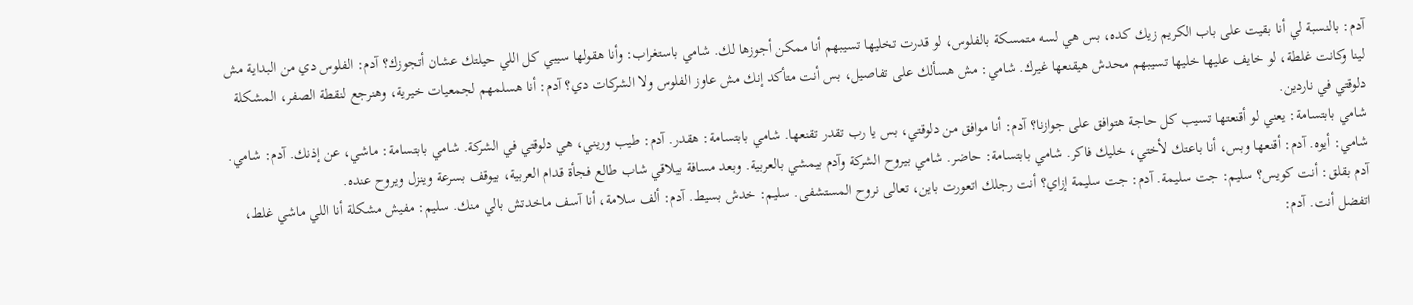آدم: بالنسبة لي أنا بقيت على باب الكريم زيك كده، بس هي لسه متمسكة بالفلوس، لو قدرت تخليها تسيبهم أنا ممكن أجوزها لك. شامي باستغراب: وأنا هقولها سيبي كل اللي حيلتك عشان أتجوزك؟ آدم: الفلوس دي من البداية مش لينا وكانت غلطة، لو خايف عليها خليها تسيبهم محدش هيقنعها غيرك. شامي: مش هسألك على تفاصيل، بس أنت متأكد إنك مش عاوز الفلوس ولا الشركات دي؟ آدم: أنا هسلمهم لجمعيات خيرية، وهنرجع لنقطة الصفر، المشكلة دلوقتي في ناردين.
شامي بابتسامة: يعني لو أقنعتها تسيب كل حاجة هتوافق على جوازنا؟ آدم: أنا موافق من دلوقتي، بس يا رب تقدر تقنعها. شامي بابتسامة: هقدر. آدم: طيب وريني، هي دلوقتي في الشركة. شامي بابتسامة: ماشي، عن إذنك. آدم: شامي. شامي: أيوه. آدم: أقنعها وبس، أنا باعتك لأختي، خليك فاكر. شامي بابتسامة: حاضر. شامي بيروح الشركة وآدم بيمشي بالعربية. وبعد مسافة بيلاقي شاب طالع فجأة قدام العربية، بيوقف بسرعة وينزل ويروح عنده.
آدم بقلق: أنت كويس؟ سليم: جت سليمة. آدم: جت سليمة إزاي؟ أنت رجلك اتعورت باين، تعالى نروح المستشفى. سليم: خدش بسيط. آدم: ألف سلامة، أنا آسف ماخدتش بالي منك. سليم: مفيش مشكلة أنا اللي ماشي غلط، اتفضل أنت. آدم: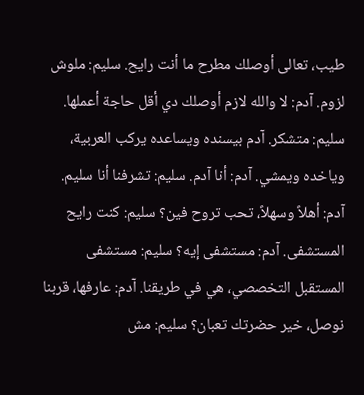طيب، تعالى أوصلك مطرح ما أنت رايح. سليم: ملوش لزوم. آدم: لا والله لازم أوصلك دي أقل حاجة أعملها. سليم: متشكر. آدم بيسنده ويساعده يركب العربية، وياخده ويمشي. آدم: أنا آدم. سليم: تشرفنا أنا سليم.
آدم: أهلاً وسهلاً، تحب تروح فين؟ سليم: كنت رايح المستشفى. آدم: مستشفى إيه؟ سليم: مستشفى المستقبل التخصصي، هي في طريقنا. آدم: عارفها، قربنا نوصل، خير حضرتك تعبان؟ سليم: مش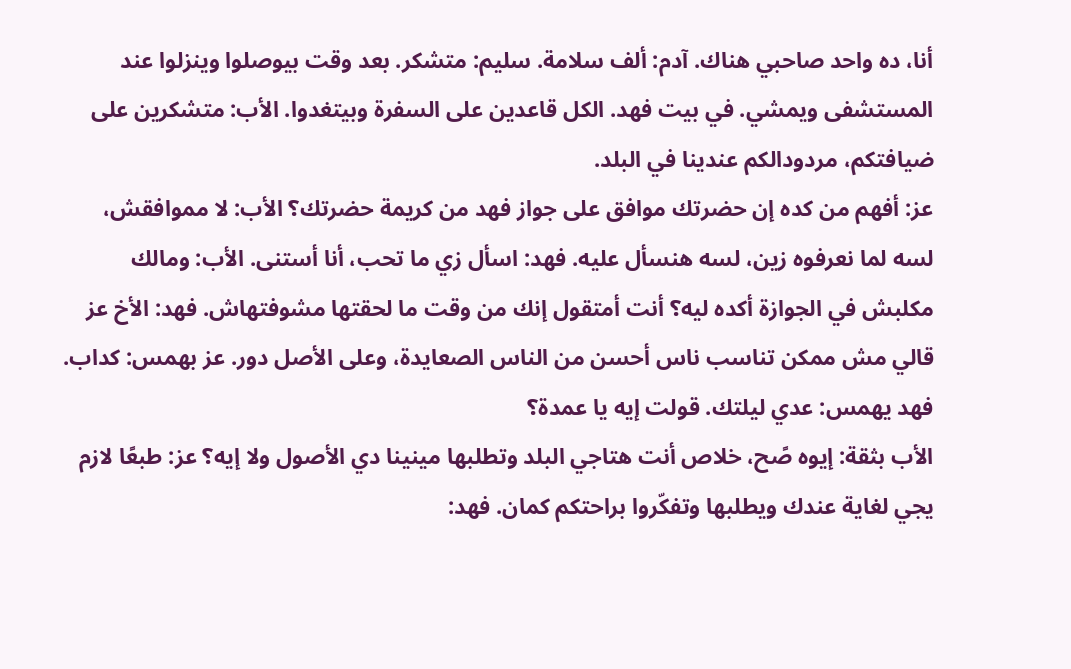أنا، ده واحد صاحبي هناك. آدم: ألف سلامة. سليم: متشكر. بعد وقت بيوصلوا وينزلوا عند المستشفى ويمشي. في بيت فهد. الكل قاعدين على السفرة وبيتغدوا. الأب: متشكرين على ضيافتكم، مردودالكم عندينا في البلد.
عز: أفهم من كده إن حضرتك موافق على جواز فهد من كريمة حضرتك؟ الأب: لا مموافقش، لسه لما نعرفوه زين، لسه هنسأل عليه. فهد: اسأل زي ما تحب، أنا أستنى. الأب: ومالك مكلبش في الجوازة أكده ليه؟ أنت أمتقول إنك من وقت ما لحقتها مشوفتهاش. فهد: الأخ عز قالي مش ممكن تناسب ناس أحسن من الناس الصعايدة، وعلى الأصل دور. عز بهمس: كداب. فهد يهمس: عدي ليلتك. قولت إيه يا عمدة؟
الأب بثقة: إيوه صًح، خلاص أنت هتاجي البلد وتطلبها مينينا دي الأصول ولا إيه؟ عز: طبعًا لازم يجي لغاية عندك ويطلبها وتفكّروا براحتكم كمان. فهد: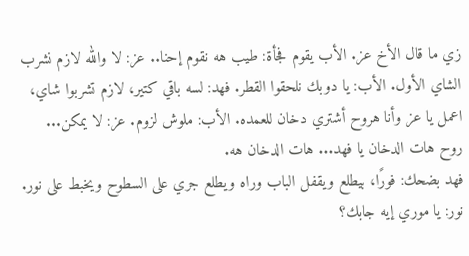زي ما قال الأخ عز. الأب يقوم فجأة: طيب هه نقوم إحنا.. عز: لا والله لازم نشرب الشاي الأول. الأب: يا دوبك نلحقوا القطر. فهد: لسه باقي كتير، لازم تشربوا شاي، اعمل يا عز وأنا هروح أشتري دخان للعمده. الأب: ملوش لزوم. عز: لا يمكن... روح هات الدخان يا فهد... هات الدخان هه.
فهد بضحك: فورًا، بيطلع ويقفل الباب وراه ويطلع جري على السطوح ويخبط على نور. نور: يا موري إيه جابك؟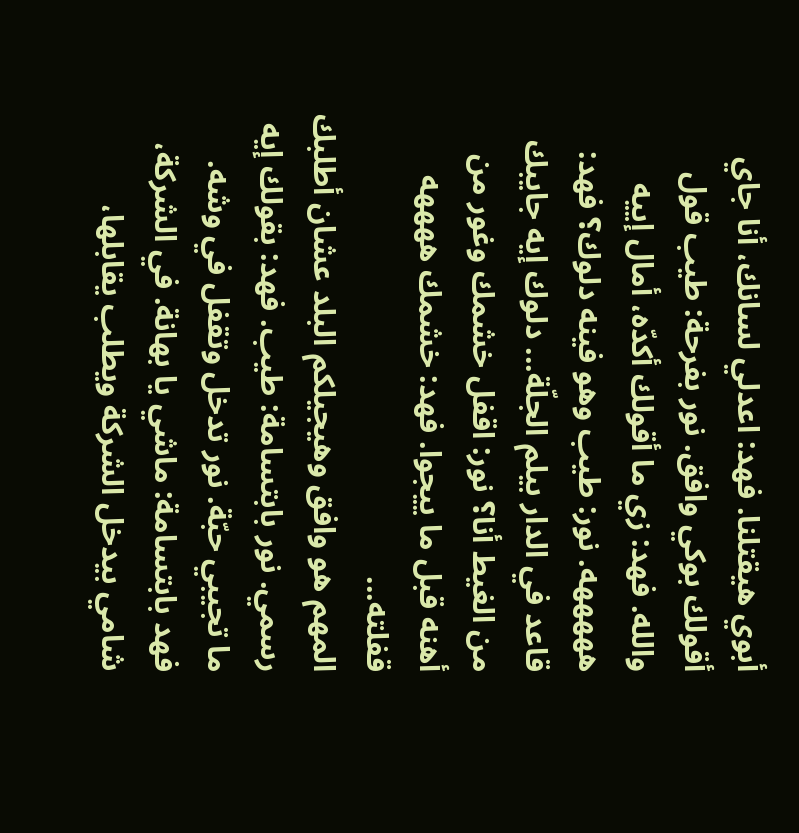أبوي هيقتلنا. فهد: اعدلي لسانك، أنا جاي أقولك بوكي وافق. نور بفرحة: طيب قول والله. فهد: زي ما أقولك أكدّه، أمال إييه هههههه. نور: طيب وهو فينه دلوك؟ فهد: قاعد في الدار بيلم الجلّة... دلوك إيه جايبك من الغيط أنا؟ نور: اقفل خشمك وغور من أهنه قبل ما ييجوا. فهد: خشمك ههههه قفلته...
المهم هو وافق وهيجيلكم البلد عشان أطلبك رسمي. نور بابتسامة: طيب. فهد: بقولك إيه ما تجيبي حبّة. نور تدخل وتقفل في وشه. فهد بابتسامة: ماشي يا بهانة. في الشركة، شامي بيدخل الشركة ويطلب يقابلها،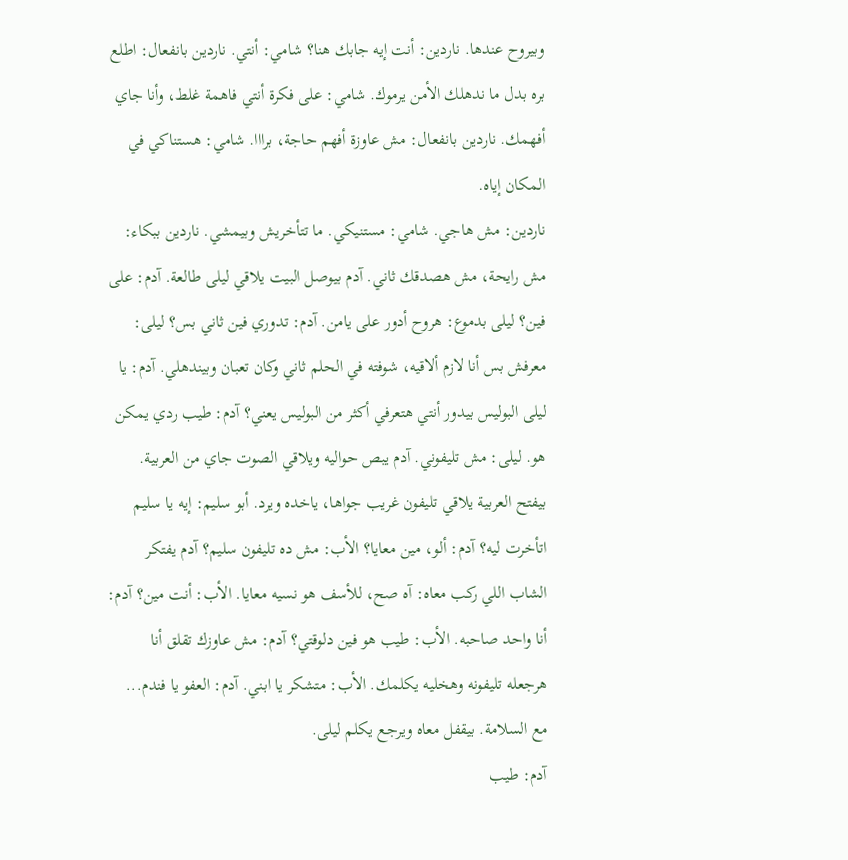وبيروح عندها. ناردين: أنت إيه جابك هنا؟ شامي: أنتي. ناردين بانفعال: اطلع بره بدل ما ندهلك الأمن يرموك. شامي: على فكرة أنتي فاهمة غلط، وأنا جاي أفهمك. ناردين بانفعال: مش عاوزة أفهم حاجة، برااا. شامي: هستناكي في المكان إياه.
ناردين: مش هاجي. شامي: مستنيكي. ما تتأخريش وبيمشي. ناردين ببكاء: مش رايحة، مش هصدقك ثاني. آدم بيوصل البيت يلاقي ليلى طالعة. آدم: على فين؟ ليلى بدموع: هروح أدور على يامن. آدم: تدوري فين ثاني بس؟ ليلى: معرفش بس أنا لازم ألاقيه، شوفته في الحلم ثاني وكان تعبان وبيندهلي. آدم: يا ليلى البوليس بيدور أنتي هتعرفي أكثر من البوليس يعني؟ آدم: طيب ردي يمكن هو. ليلى: مش تليفوني. آدم يبص حواليه ويلاقي الصوت جاي من العربية.
بيفتح العربية يلاقي تليفون غريب جواها، ياخده ويرد. أبو سليم: إيه يا سليم اتأخرت ليه؟ آدم: ألو، مين معايا؟ الأب: مش ده تليفون سليم؟ آدم يفتكر الشاب اللي ركب معاه: آه صح، للأسف هو نسيه معايا. الأب: أنت مين؟ آدم: أنا واحد صاحبه. الأب: طيب هو فين دلوقتي؟ آدم: مش عاوزك تقلق أنا هرجعله تليفونه وهخليه يكلمك. الأب: متشكر يا ابني. آدم: العفو يا فندم... مع السلامة. بيقفل معاه ويرجع يكلم ليلى.
آدم: طيب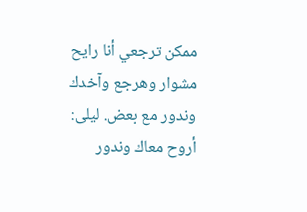ممكن ترجعي أنا رايح مشوار وهرجع وآخدك وندور مع بعض. ليلى: أروح معاك وندور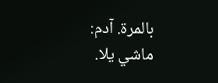بالمرة. آدم: ماشي يلا.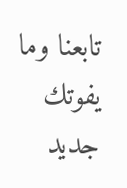تابعنا وما يفوتك جديد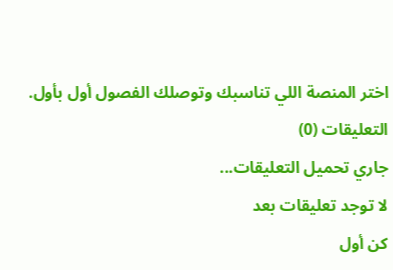اختر المنصة اللي تناسبك وتوصلك الفصول أول بأول.
التعليقات (0)
جاري تحميل التعليقات...
لا توجد تعليقات بعد
كن أول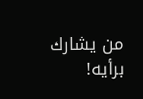من يشارك برأيه!